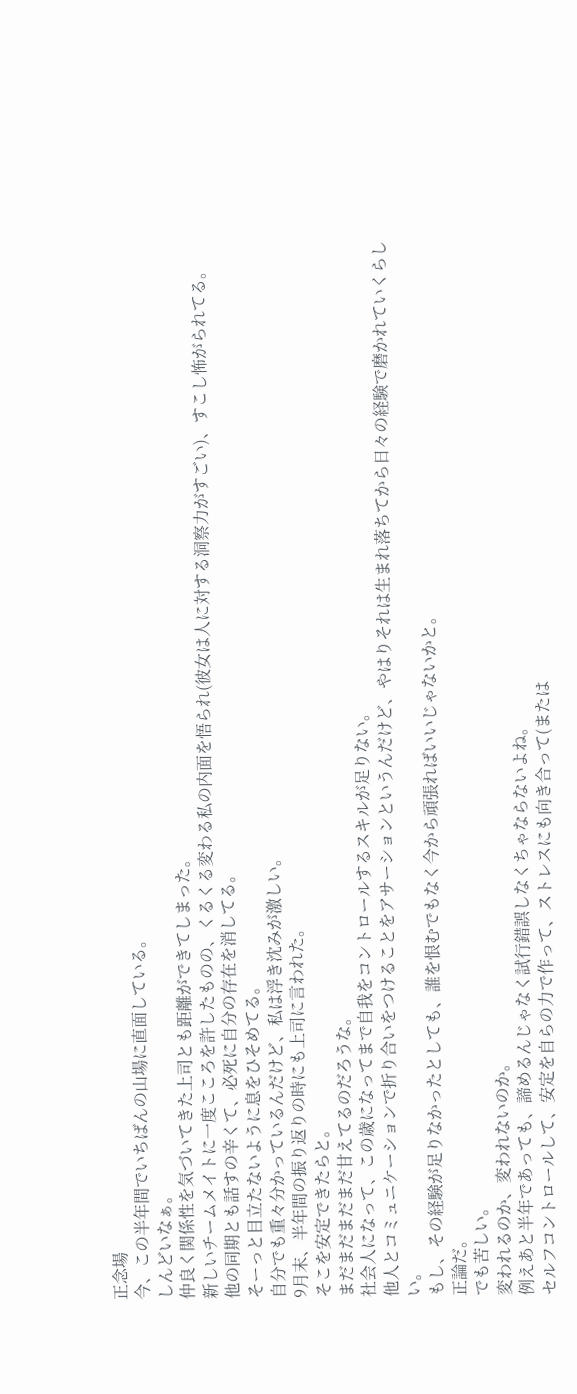正念場
今、この半年間でいちばんの山場に直面している。
しんどいなぁ。
仲良く関係性を気づいてきた上司とも距離ができてしまった。
新しいチームメイトに一度こころを許したものの、くるくる変わる私の内面を悟られ(彼女は人に対する洞察力がすごい)、すこし怖がられてる。
他の同期とも話すの辛くて、必死に自分の存在を消してる。
そーっと目立たないように息をひそめてる。
自分でも重々分かっているんだけど、私は浮き沈みが激しい。
9月末、半年間の振り返りの時にも上司に言われた。
そこを安定できたらと。
まだまだまだまだ甘えてるのだろうな。
社会人になって、この歳になってまで自我をコントロールするスキルが足りない。
他人とコミュニケーションで折り合いをつけることをアサーションというんだけど、やはりそれは生まれ落ちてから日々の経験で磨かれていくらしい。
もし、その経験が足りなかったとしても、誰を恨むでもなく今から頑張ればいいじゃないかと。
正論だ。
でも苦しい。
変われるのか、変われないのか。
例えあと半年であっても、諦めるんじゃなく試行錯誤しなくちゃならないよね。
セルフコントロールして、安定を自らの力で作って、ストレスにも向き合って(または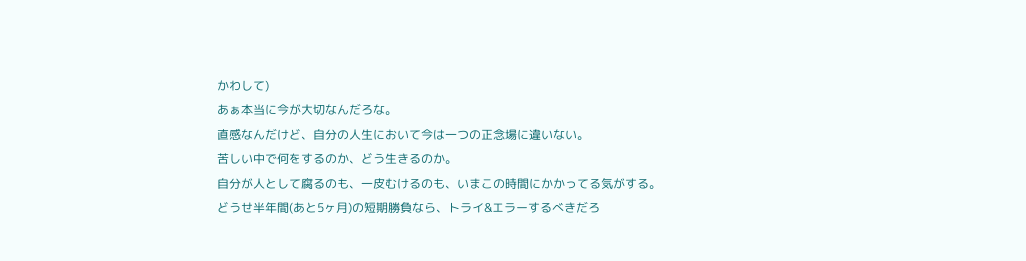かわして)
あぁ本当に今が大切なんだろな。
直感なんだけど、自分の人生において今は一つの正念場に違いない。
苦しい中で何をするのか、どう生きるのか。
自分が人として腐るのも、一皮むけるのも、いまこの時間にかかってる気がする。
どうせ半年間(あと5ヶ月)の短期勝負なら、トライ&エラーするべきだろ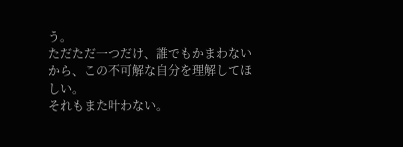う。
ただただ一つだけ、誰でもかまわないから、この不可解な自分を理解してほしい。
それもまた叶わない。